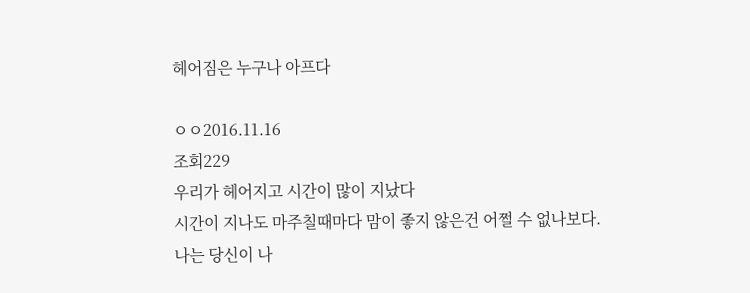헤어짐은 누구나 아프다

ㅇㅇ2016.11.16
조회229
우리가 헤어지고 시간이 많이 지났다
시간이 지나도 마주칠때마다 맘이 좋지 않은건 어쩔 수 없나보다.
나는 당신이 나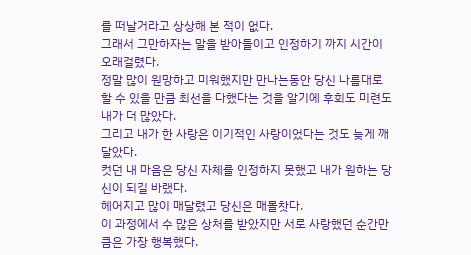를 떠날거라고 상상해 본 적이 없다.
그래서 그만하자는 말을 받아들이고 인정하기 까지 시간이 오래걸렸다.
정말 많이 원망하고 미워했지만 만나는동안 당신 나름대로 할 수 있을 만큼 최선을 다했다는 것을 알기에 후회도 미련도 내가 더 많았다.
그리고 내가 한 사랑은 이기적인 사랑이었다는 것도 늦게 깨달았다.
컷던 내 마음은 당신 자체를 인정하지 못했고 내가 원하는 당신이 되길 바랬다.
헤어지고 많이 매달렸고 당신은 매몰찻다.
이 과정에서 수 많은 상처를 받았지만 서로 사랑했던 순간만큼은 가장 행복했다.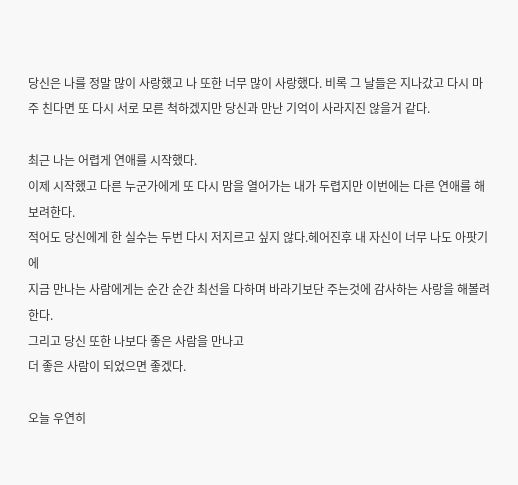당신은 나를 정말 많이 사랑했고 나 또한 너무 많이 사랑했다. 비록 그 날들은 지나갔고 다시 마주 친다면 또 다시 서로 모른 척하겠지만 당신과 만난 기억이 사라지진 않을거 같다.

최근 나는 어렵게 연애를 시작했다.
이제 시작했고 다른 누군가에게 또 다시 맘을 열어가는 내가 두렵지만 이번에는 다른 연애를 해 보려한다.
적어도 당신에게 한 실수는 두번 다시 저지르고 싶지 않다.헤어진후 내 자신이 너무 나도 아팟기에
지금 만나는 사람에게는 순간 순간 최선을 다하며 바라기보단 주는것에 감사하는 사랑을 해볼려 한다.
그리고 당신 또한 나보다 좋은 사람을 만나고
더 좋은 사람이 되었으면 좋겠다.

오늘 우연히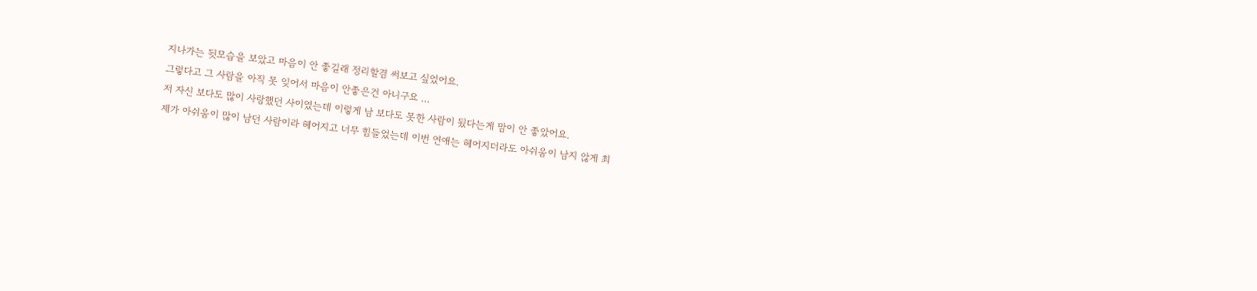지나가는 뒷모습을 보았고 마음이 안 좋길래 정리할겸 써보고 싶었어요.
그렇다고 그 사람을 아직 못 잊어서 마음이 안좋은건 아니구요 ...
저 자신 보다도 많이 사랑했던 사이였는데 이렇게 남 보다도 못한 사람이 됬다는게 맘이 안 좋았어요.
제가 아쉬움이 많이 남던 사람이라 헤어지고 너무 힘들었는데 이번 연애는 헤어지더라도 아쉬움이 남지 않게 최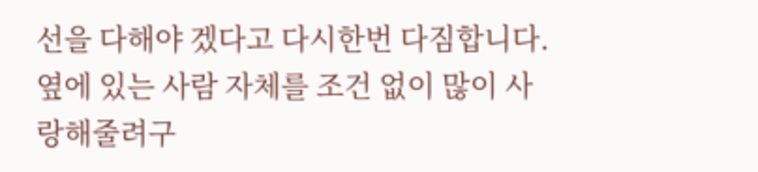선을 다해야 겠다고 다시한번 다짐합니다.
옆에 있는 사람 자체를 조건 없이 많이 사랑해줄려구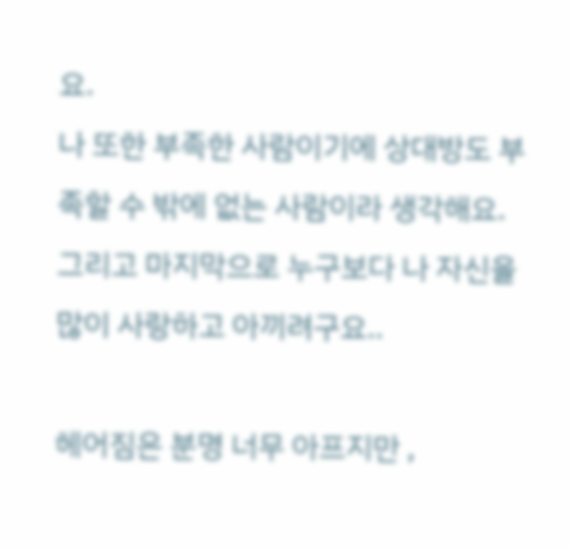요.
나 또한 부족한 사람이기에 상대방도 부족할 수 밖에 없는 사람이라 생각해요.
그리고 마지막으로 누구보다 나 자신을 많이 사랑하고 아끼려구요..

헤어짐은 분명 너무 아프지만 ,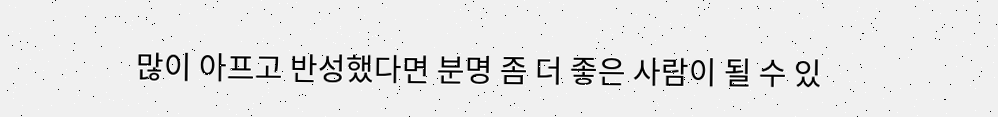많이 아프고 반성했다면 분명 좀 더 좋은 사람이 될 수 있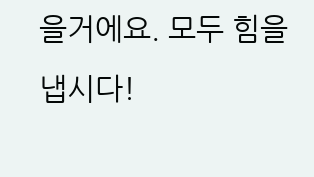을거에요. 모두 힘을 냅시다!